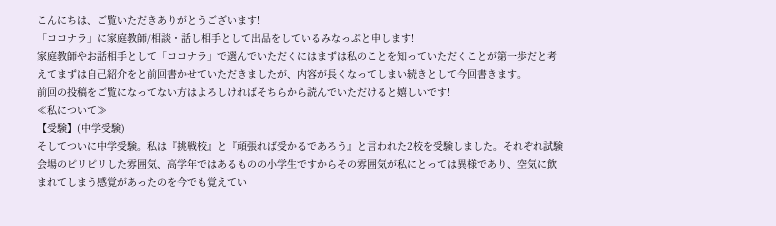こんにちは、ご覧いただきありがとうございます!
「ココナラ」に家庭教師/相談・話し相手として出品をしているみなっぷと申します!
家庭教師やお話相手として「ココナラ」で選んでいただくにはまずは私のことを知っていただくことが第一歩だと考えてまずは自己紹介をと前回書かせていただきましたが、内容が長くなってしまい続きとして今回書きます。
前回の投稿をご覧になってない方はよろしければそちらから読んでいただけると嬉しいです!
≪私について≫
【受験】(中学受験)
そしてついに中学受験。私は『挑戦校』と『頑張れば受かるであろう』と言われた2校を受験しました。それぞれ試験会場のピリピリした雰囲気、高学年ではあるものの小学生ですからその雰囲気が私にとっては異様であり、空気に飲まれてしまう感覚があったのを今でも覚えてい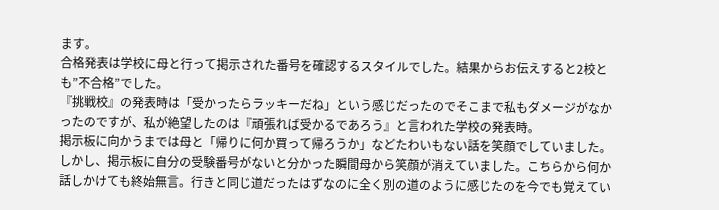ます。
合格発表は学校に母と行って掲示された番号を確認するスタイルでした。結果からお伝えすると2校とも”不合格”でした。
『挑戦校』の発表時は「受かったらラッキーだね」という感じだったのでそこまで私もダメージがなかったのですが、私が絶望したのは『頑張れば受かるであろう』と言われた学校の発表時。
掲示板に向かうまでは母と「帰りに何か買って帰ろうか」などたわいもない話を笑顔でしていました。しかし、掲示板に自分の受験番号がないと分かった瞬間母から笑顔が消えていました。こちらから何か話しかけても終始無言。行きと同じ道だったはずなのに全く別の道のように感じたのを今でも覚えてい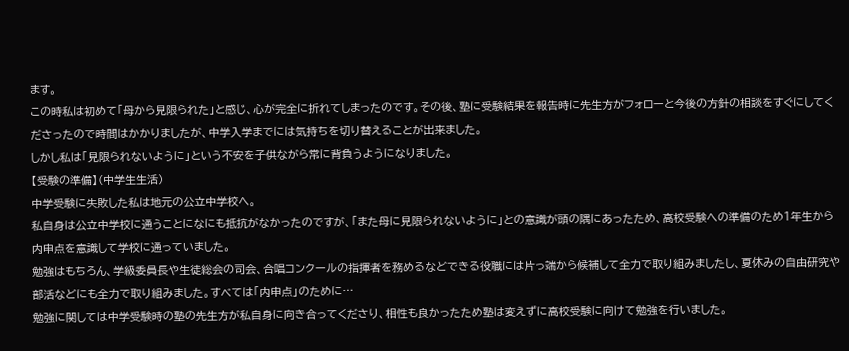ます。
この時私は初めて「母から見限られた」と感じ、心が完全に折れてしまったのです。その後、塾に受験結果を報告時に先生方がフォローと今後の方針の相談をすぐにしてくださったので時間はかかりましたが、中学入学までには気持ちを切り替えることが出来ました。
しかし私は「見限られないように」という不安を子供ながら常に背負うようになりました。
【受験の準備】(中学生生活)
中学受験に失敗した私は地元の公立中学校へ。
私自身は公立中学校に通うことになにも抵抗がなかったのですが、「また母に見限られないように」との意識が頭の隅にあったため、高校受験への準備のため1年生から内申点を意識して学校に通っていました。
勉強はもちろん、学級委員長や生徒総会の司会、合唱コンクールの指揮者を務めるなどできる役職には片っ端から候補して全力で取り組みましたし、夏休みの自由研究や部活などにも全力で取り組みました。すべては「内申点」のために…
勉強に関しては中学受験時の塾の先生方が私自身に向き合ってくださり、相性も良かったため塾は変えずに高校受験に向けて勉強を行いました。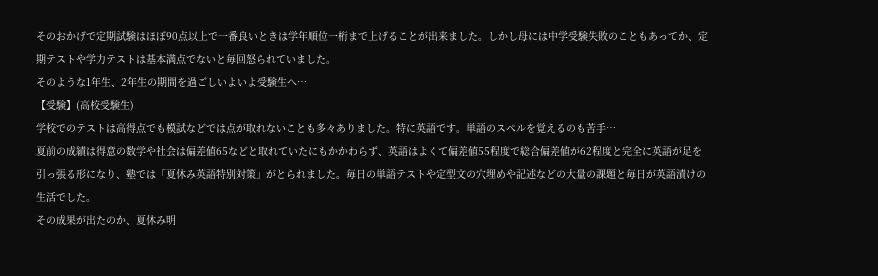そのおかげで定期試験はほぼ90点以上で一番良いときは学年順位一桁まで上げることが出来ました。しかし母には中学受験失敗のこともあってか、定期テストや学力テストは基本満点でないと毎回怒られていました。
そのような1年生、2年生の期間を過ごしいよいよ受験生へ…
【受験】(高校受験生)
学校でのテストは高得点でも模試などでは点が取れないことも多々ありました。特に英語です。単語のスペルを覚えるのも苦手…
夏前の成績は得意の数学や社会は偏差値65などと取れていたにもかかわらず、英語はよくて偏差値55程度で総合偏差値が62程度と完全に英語が足を引っ張る形になり、塾では「夏休み英語特別対策」がとられました。毎日の単語テストや定型文の穴埋めや記述などの大量の課題と毎日が英語漬けの生活でした。
その成果が出たのか、夏休み明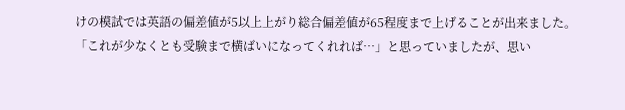けの模試では英語の偏差値が5以上上がり総合偏差値が65程度まで上げることが出来ました。
「これが少なくとも受験まで横ばいになってくれれば…」と思っていましたが、思い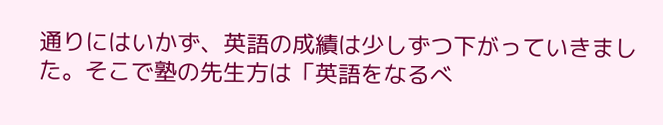通りにはいかず、英語の成績は少しずつ下がっていきました。そこで塾の先生方は「英語をなるべ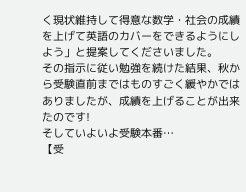く現状維持して得意な数学・社会の成績を上げて英語のカバーをできるようにしよう」と提案してくださいました。
その指示に従い勉強を続けた結果、秋から受験直前まではものすごく緩やかではありましたが、成績を上げることが出来たのです!
そしていよいよ受験本番…
【受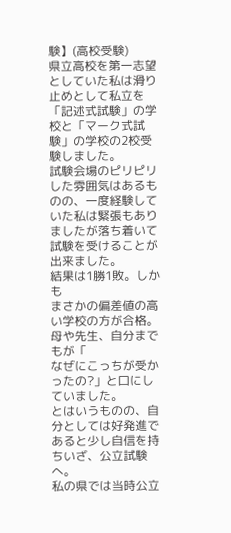験】(高校受験)
県立高校を第一志望としていた私は滑り止めとして私立を「記述式試験」の学校と「マーク式試験」の学校の2校受験しました。
試験会場のピリピリした雰囲気はあるものの、一度経験していた私は緊張もありましたが落ち着いて試験を受けることが出来ました。
結果は1勝1敗。しかも
まさかの偏差値の高い学校の方が合格。母や先生、自分までもが「
なぜにこっちが受かったの?」と口にしていました。
とはいうものの、自分としては好発進であると少し自信を持ちいざ、公立試験へ。
私の県では当時公立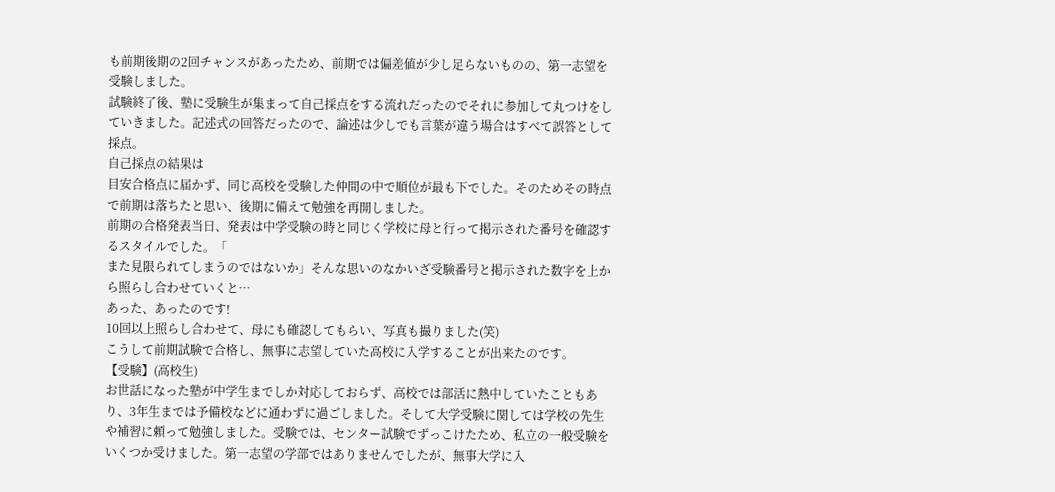も前期後期の2回チャンスがあったため、前期では偏差値が少し足らないものの、第一志望を受験しました。
試験終了後、塾に受験生が集まって自己採点をする流れだったのでそれに参加して丸つけをしていきました。記述式の回答だったので、論述は少しでも言葉が違う場合はすべて誤答として採点。
自己採点の結果は
目安合格点に届かず、同じ高校を受験した仲間の中で順位が最も下でした。そのためその時点で前期は落ちたと思い、後期に備えて勉強を再開しました。
前期の合格発表当日、発表は中学受験の時と同じく学校に母と行って掲示された番号を確認するスタイルでした。「
また見限られてしまうのではないか」そんな思いのなかいざ受験番号と掲示された数字を上から照らし合わせていくと…
あった、あったのです!
10回以上照らし合わせて、母にも確認してもらい、写真も撮りました(笑)
こうして前期試験で合格し、無事に志望していた高校に入学することが出来たのです。
【受験】(高校生)
お世話になった塾が中学生までしか対応しておらず、高校では部活に熱中していたこともあり、3年生までは予備校などに通わずに過ごしました。そして大学受験に関しては学校の先生や補習に頼って勉強しました。受験では、センター試験でずっこけたため、私立の一般受験をいくつか受けました。第一志望の学部ではありませんでしたが、無事大学に入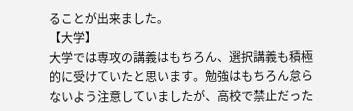ることが出来ました。
【大学】
大学では専攻の講義はもちろん、選択講義も積極的に受けていたと思います。勉強はもちろん怠らないよう注意していましたが、高校で禁止だった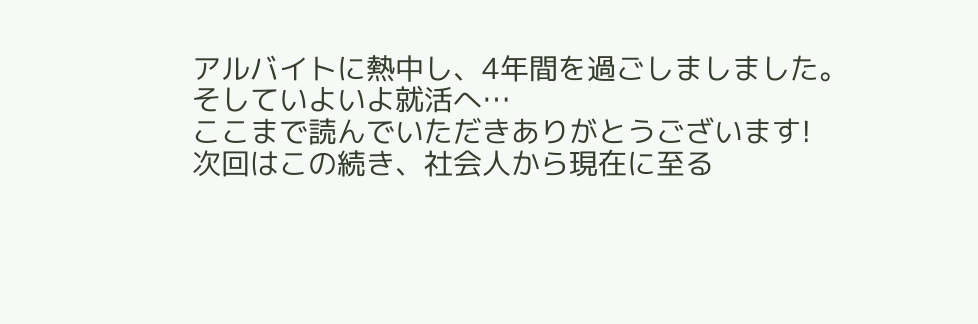アルバイトに熱中し、4年間を過ごしましました。
そしていよいよ就活へ…
ここまで読んでいただきありがとうございます!
次回はこの続き、社会人から現在に至る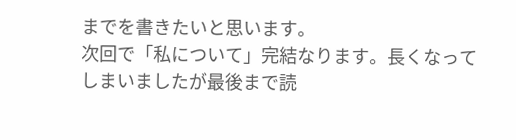までを書きたいと思います。
次回で「私について」完結なります。長くなってしまいましたが最後まで読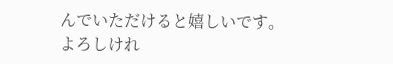んでいただけると嬉しいです。
よろしけれ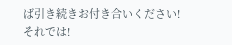ば引き続きお付き合いください!
それでは!